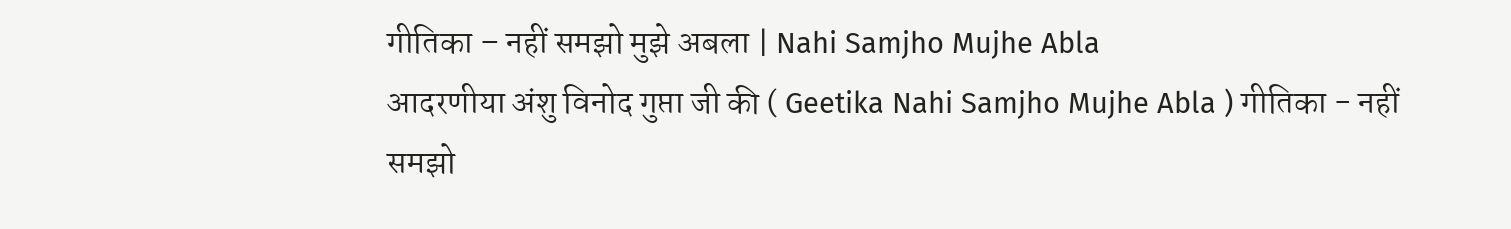गीतिका – नहीं समझो मुझे अबला | Nahi Samjho Mujhe Abla
आदरणीया अंशु विनोद गुप्ता जी की ( Geetika Nahi Samjho Mujhe Abla ) गीतिका - नहीं समझो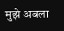मुझे अबला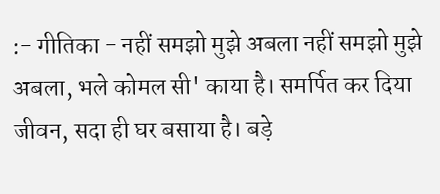:- गीतिका - नहीं समझो मुझे अबला नहीं समझो मुझे अबला, भले कोमल सी' काया है। समर्पित कर दिया जीवन, सदा ही घर बसाया है। बड़े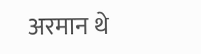अरमान थे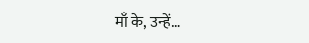माँ के, उन्हें…